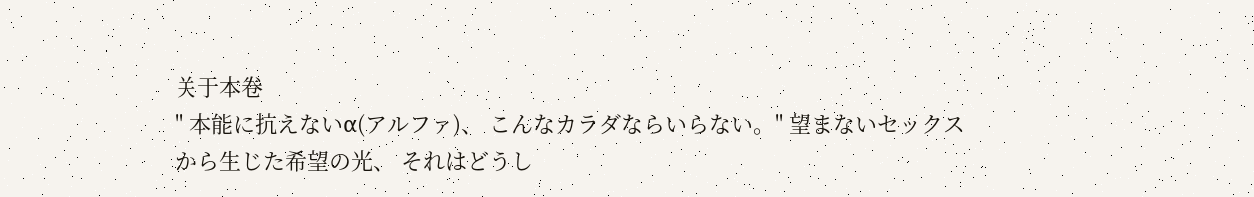关于本卷
" 本能に抗えないα(アルファ)、 こんなカラダならいらない。" 望まないセックスから生じた希望の光、 それはどうし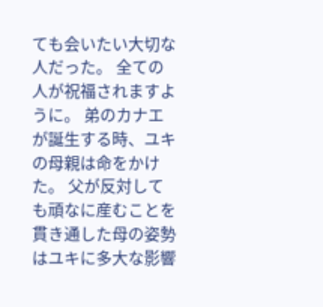ても会いたい大切な人だった。 全ての人が祝福されますように。 弟のカナエが誕生する時、ユキの母親は命をかけた。 父が反対しても頑なに産むことを貫き通した母の姿勢はユキに多大な影響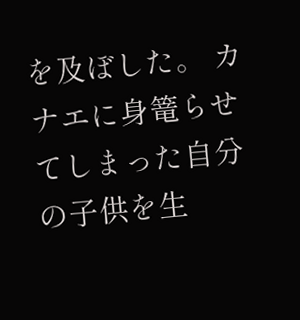を及ぼした。 カナエに身篭らせてしまった自分の子供を生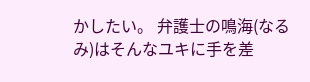かしたい。 弁護士の鳴海(なるみ)はそんなユキに手を差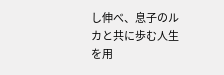し伸べ、息子のルカと共に歩む人生を用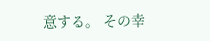意する。 その幸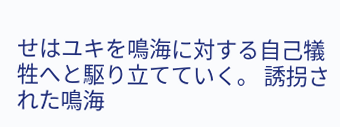せはユキを鳴海に対する自己犠牲へと駆り立てていく。 誘拐された鳴海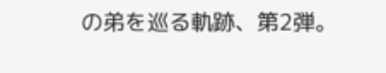の弟を巡る軌跡、第2弾。